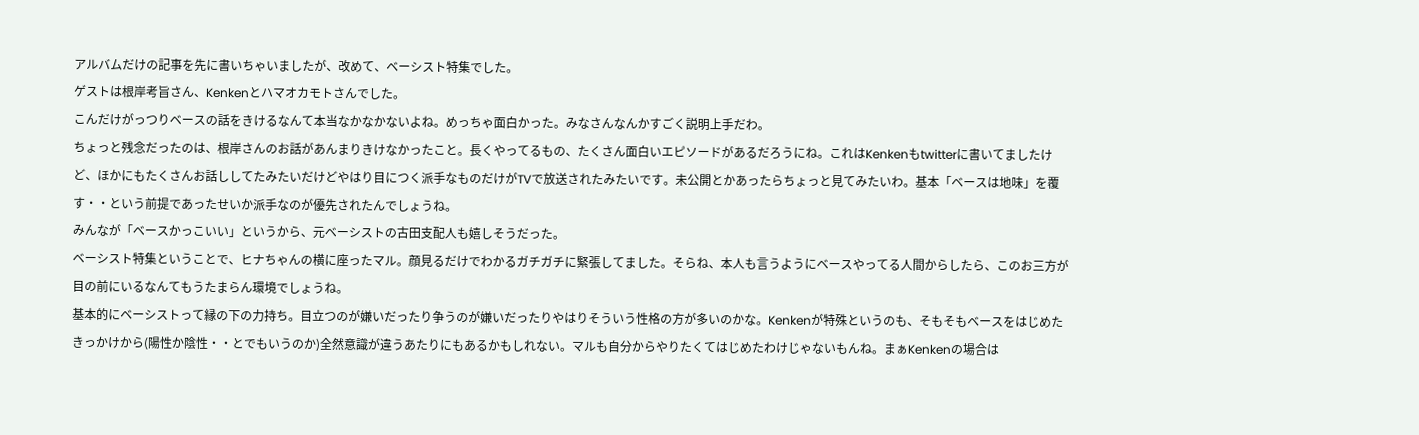アルバムだけの記事を先に書いちゃいましたが、改めて、ベーシスト特集でした。
ゲストは根岸考旨さん、Kenkenとハマオカモトさんでした。
こんだけがっつりベースの話をきけるなんて本当なかなかないよね。めっちゃ面白かった。みなさんなんかすごく説明上手だわ。
ちょっと残念だったのは、根岸さんのお話があんまりきけなかったこと。長くやってるもの、たくさん面白いエピソードがあるだろうにね。これはKenkenもtwitterに書いてましたけど、ほかにもたくさんお話ししてたみたいだけどやはり目につく派手なものだけがTVで放送されたみたいです。未公開とかあったらちょっと見てみたいわ。基本「ベースは地味」を覆す・・という前提であったせいか派手なのが優先されたんでしょうね。
みんなが「ベースかっこいい」というから、元ベーシストの古田支配人も嬉しそうだった。
ベーシスト特集ということで、ヒナちゃんの横に座ったマル。顔見るだけでわかるガチガチに緊張してました。そらね、本人も言うようにベースやってる人間からしたら、このお三方が目の前にいるなんてもうたまらん環境でしょうね。
基本的にベーシストって縁の下の力持ち。目立つのが嫌いだったり争うのが嫌いだったりやはりそういう性格の方が多いのかな。Kenkenが特殊というのも、そもそもベースをはじめたきっかけから(陽性か陰性・・とでもいうのか)全然意識が違うあたりにもあるかもしれない。マルも自分からやりたくてはじめたわけじゃないもんね。まぁKenkenの場合は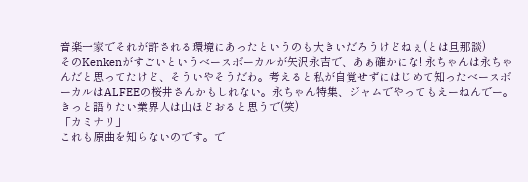音楽一家でそれが許される環境にあったというのも大きいだろうけどねぇ(とは旦那談)
そのKenkenがすごいというベースボーカルが矢沢永吉で、あぁ確かにな! 永ちゃんは永ちゃんだと思ってたけど、そういやそうだわ。考えると私が自覚せずにはじめて知ったベースボーカルはALFEEの桜井さんかもしれない。永ちゃん特集、ジャムでやってもえーねんでー。きっと語りたい業界人は山ほどおると思うで(笑)
「カミナリ」
これも原曲を知らないのです。で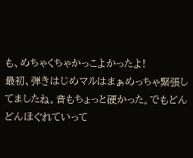も、めちゃくちゃかっこよかったよ!
最初、弾きはじめマルはまぁめっちゃ緊張してましたね。音もちょっと硬かった。でもどんどんほぐれていって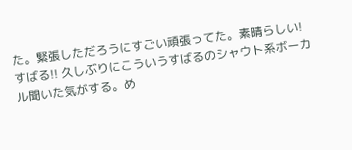た。緊張しただろうにすごい頑張ってた。素晴らしい!
すばる!! 久しぶりにこういうすばるのシャウト系ボーカル聞いた気がする。め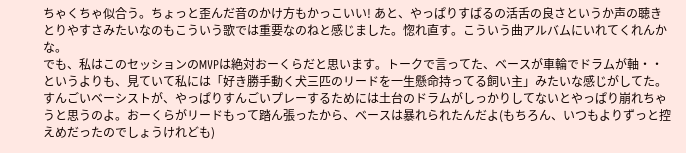ちゃくちゃ似合う。ちょっと歪んだ音のかけ方もかっこいい! あと、やっぱりすばるの活舌の良さというか声の聴きとりやすさみたいなのもこういう歌では重要なのねと感じました。惚れ直す。こういう曲アルバムにいれてくれんかな。
でも、私はこのセッションのMVPは絶対おーくらだと思います。トークで言ってた、ベースが車輪でドラムが軸・・というよりも、見ていて私には「好き勝手動く犬三匹のリードを一生懸命持ってる飼い主」みたいな感じがしてた。すんごいベーシストが、やっぱりすんごいプレーするためには土台のドラムがしっかりしてないとやっぱり崩れちゃうと思うのよ。おーくらがリードもって踏ん張ったから、ベースは暴れられたんだよ(もちろん、いつもよりずっと控えめだったのでしょうけれども)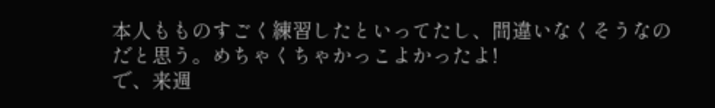本人もものすごく練習したといってたし、間違いなくそうなのだと思う。めちゃくちゃかっこよかったよ!
で、来週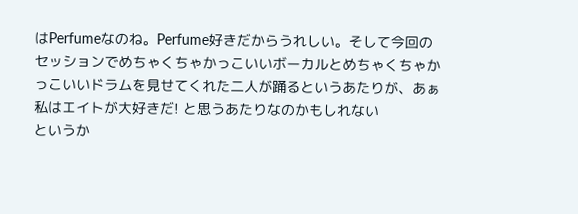はPerfumeなのね。Perfume好きだからうれしい。そして今回のセッションでめちゃくちゃかっこいいボーカルとめちゃくちゃかっこいいドラムを見せてくれた二人が踊るというあたりが、あぁ私はエイトが大好きだ! と思うあたりなのかもしれない
というか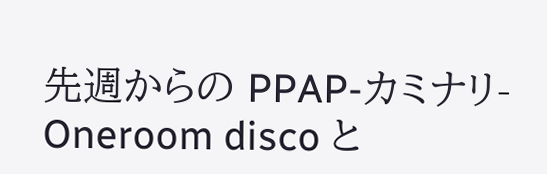先週からの PPAP-カミナリ-Oneroom disco と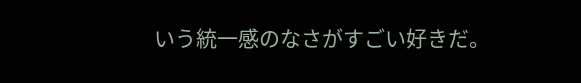いう統一感のなさがすごい好きだ。